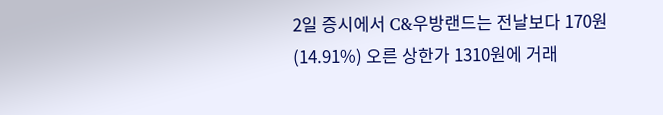2일 증시에서 C&우방랜드는 전날보다 170원(14.91%) 오른 상한가 1310원에 거래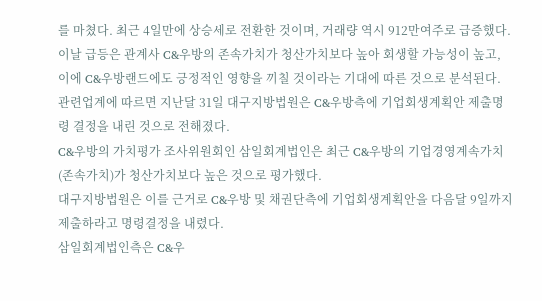를 마쳤다. 최근 4일만에 상승세로 전환한 것이며, 거래량 역시 912만여주로 급증했다.
이날 급등은 관계사 C&우방의 존속가치가 청산가치보다 높아 회생할 가능성이 높고, 이에 C&우방랜드에도 긍정적인 영향을 끼칠 것이라는 기대에 따른 것으로 분석된다.
관련업계에 따르면 지난달 31일 대구지방법원은 C&우방측에 기업회생계획안 제출명령 결정을 내린 것으로 전해졌다.
C&우방의 가치평가 조사위원회인 삼일회계법인은 최근 C&우방의 기업경영계속가치(존속가치)가 청산가치보다 높은 것으로 평가했다.
대구지방법원은 이를 근거로 C&우방 및 채권단측에 기업회생계획안을 다음달 9일까지 제출하라고 명령결정을 내렸다.
삼일회계법인측은 C&우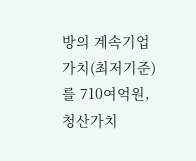방의 계속기업가치(최저기준)를 710여억원, 청산가치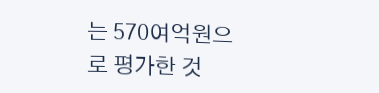는 570여억원으로 평가한 것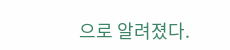으로 알려졌다.